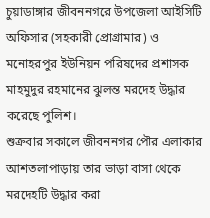চুয়াডাঙ্গার জীবননগরে উপজেলা আইসিটি অফিসার (সহকারী প্রোগ্রামার) ও মনোহরপুর ইউনিয়ন পরিষদের প্রশাসক মাহমুদুর রহমানের ঝুলন্ত মরদেহ উদ্ধার করেছে পুলিশ।
শুক্রবার সকালে জীবননগর পৌর এলাকার আশতলাপাড়ায় তার ভাড়া বাসা থেকে মরদেহটি উদ্ধার করা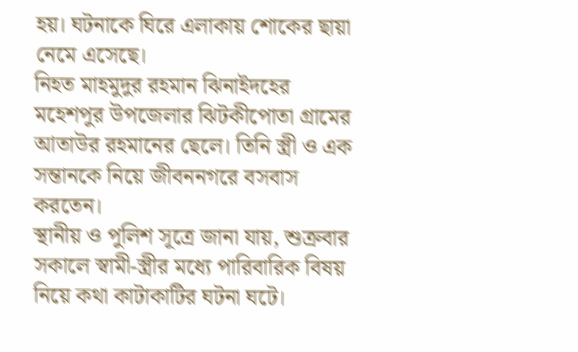হয়। ঘটনাকে ঘিরে এলাকায় শোকের ছায়া নেমে এসেছে।
নিহত মাহমুদুর রহমান ঝিনাইদহের মহেশপুর উপজেলার ঝিটকীপোতা গ্রামের আতাউর রহমানের ছেলে। তিনি স্ত্রী ও এক সন্তানকে নিয়ে জীবননগরে বসবাস করতেন।
স্থানীয় ও পুলিশ সূত্রে জানা যায়, শুক্রবার সকালে স্বামী-স্ত্রীর মধ্যে পারিবারিক বিষয় নিয়ে কথা কাটাকাটির ঘটনা ঘটে।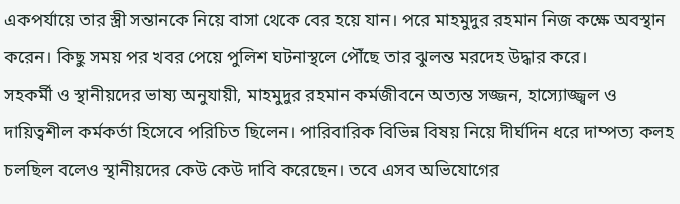একপর্যায়ে তার স্ত্রী সন্তানকে নিয়ে বাসা থেকে বের হয়ে যান। পরে মাহমুদুর রহমান নিজ কক্ষে অবস্থান করেন। কিছু সময় পর খবর পেয়ে পুলিশ ঘটনাস্থলে পৌঁছে তার ঝুলন্ত মরদেহ উদ্ধার করে।
সহকর্মী ও স্থানীয়দের ভাষ্য অনুযায়ী, মাহমুদুর রহমান কর্মজীবনে অত্যন্ত সজ্জন, হাস্যোজ্জ্বল ও দায়িত্বশীল কর্মকর্তা হিসেবে পরিচিত ছিলেন। পারিবারিক বিভিন্ন বিষয় নিয়ে দীর্ঘদিন ধরে দাম্পত্য কলহ চলছিল বলেও স্থানীয়দের কেউ কেউ দাবি করেছেন। তবে এসব অভিযোগের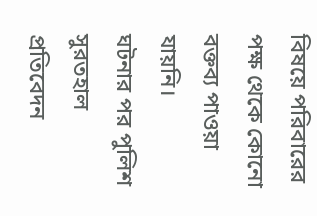বিষয়ে পরিবারের পক্ষ থেকে কোনো বক্তব্য পাওয়া যায়নি।
ঘটনার পর পুলিশ সুরতহাল প্রতিবেদন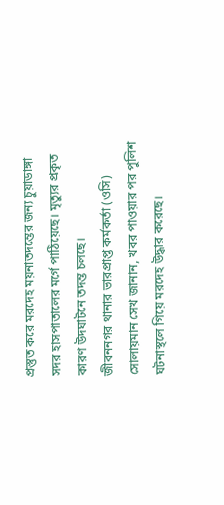প্রস্তুত করে মরদেহ ময়নাতদন্তের জন্য চুয়াডাঙ্গা সদর হাসপাতালের মর্গে পাঠিয়েছে। মৃত্যুর প্রকৃত কারণ উদঘাটনে তদন্ত চলছে।
জীবননগর থানার ভারপ্রাপ্ত কর্মকর্তা (ওসি) সোলায়মান সেখ জানান, খবর পাওয়ার পর পুলিশ ঘটনাস্থলে গিয়ে মরদেহ উদ্ধার করেছে।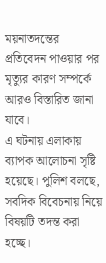ময়নাতদন্তের প্রতিবেদন পাওয়ার পর মৃত্যুর কারণ সম্পর্কে আরও বিস্তারিত জানা যাবে।
এ ঘটনায় এলাকায় ব্যাপক আলোচনা সৃষ্টি হয়েছে। পুলিশ বলছে, সবদিক বিবেচনায় নিয়ে বিষয়টি তদন্ত করা হচ্ছে।